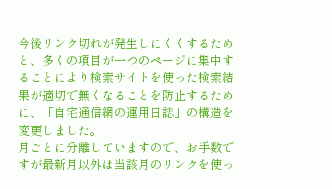今後リンク切れが発生しにくくするためと、多くの項目が一つのページに集中することにより検索サイトを使った検索結果が適切で無くなることを防止するために、「自宅通信網の運用日誌」の構造を変更しました。
月ごとに分離していますので、お手数ですが最新月以外は当該月のリンクを使っ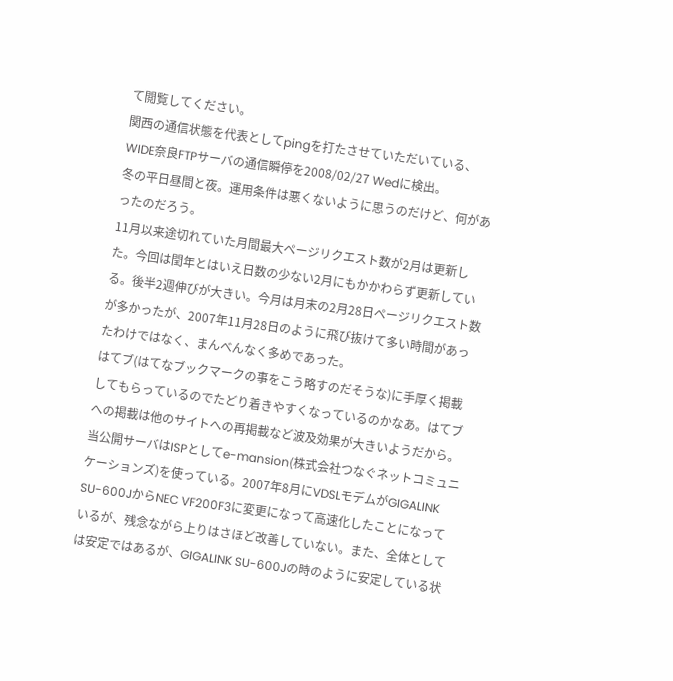て閲覧してください。
関西の通信状態を代表としてpingを打たさせていただいている、WIDE奈良FTPサーバの通信瞬停を2008/02/27 Wedに検出。
冬の平日昼間と夜。運用条件は悪くないように思うのだけど、何があったのだろう。
11月以来途切れていた月間最大ページリクエスト数が2月は更新した。今回は閏年とはいえ日数の少ない2月にもかかわらず更新している。後半2週伸びが大きい。今月は月末の2月28日ページリクエスト数が多かったが、2007年11月28日のように飛び抜けて多い時間があったわけではなく、まんべんなく多めであった。
はてブ(はてなブックマークの事をこう略すのだそうな)に手厚く掲載してもらっているのでたどり着きやすくなっているのかなあ。はてブへの掲載は他のサイトへの再掲載など波及効果が大きいようだから。
当公開サーバはISPとしてe-mansion(株式会社つなぐネットコミュニケーションズ)を使っている。2007年8月にVDSLモデムがGIGALINK SU-600JからNEC VF200F3に変更になって高速化したことになっているが、残念ながら上りはさほど改善していない。また、全体としては安定ではあるが、GIGALINK SU-600Jの時のように安定している状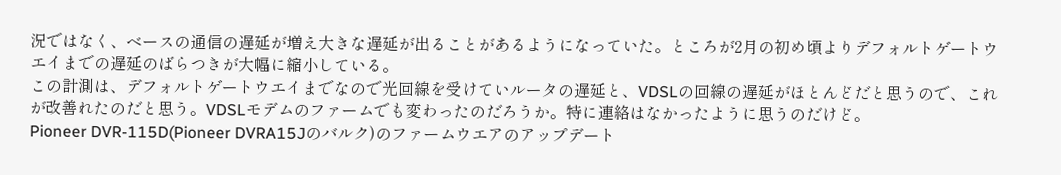況ではなく、ベースの通信の遅延が増え大きな遅延が出ることがあるようになっていた。ところが2月の初め頃よりデフォルトゲートウエイまでの遅延のばらつきが大幅に縮小している。
この計測は、デフォルトゲートウエイまでなので光回線を受けていルータの遅延と、VDSLの回線の遅延がほとんどだと思うので、これが改善れたのだと思う。VDSLモデムのファームでも変わったのだろうか。特に連絡はなかったように思うのだけど。
Pioneer DVR-115D(Pioneer DVRA15Jのバルク)のファームウエアのアップデート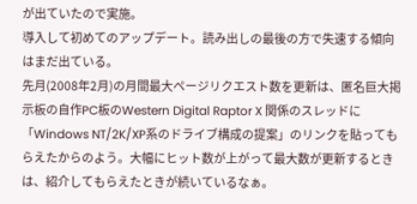が出ていたので実施。
導入して初めてのアップデート。読み出しの最後の方で失速する傾向はまだ出ている。
先月(2008年2月)の月間最大ページリクエスト数を更新は、匿名巨大掲示板の自作PC板のWestern Digital Raptor X 関係のスレッドに「Windows NT/2K/XP系のドライブ構成の提案」のリンクを貼ってもらえたからのよう。大幅にヒット数が上がって最大数が更新するときは、紹介してもらえたときが続いているなぁ。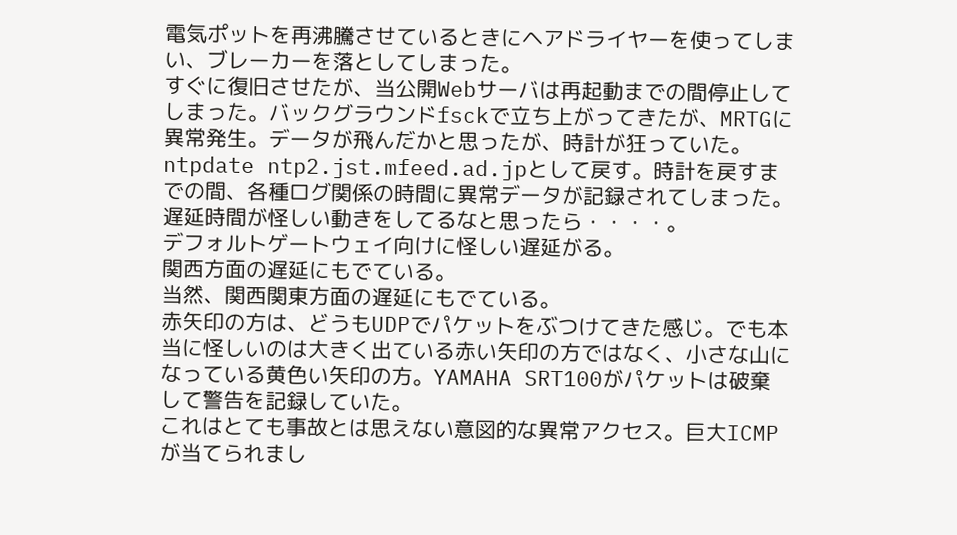電気ポットを再沸騰させているときにヘアドライヤーを使ってしまい、ブレーカーを落としてしまった。
すぐに復旧させたが、当公開Webサーバは再起動までの間停止してしまった。バックグラウンドfsckで立ち上がってきたが、MRTGに異常発生。データが飛んだかと思ったが、時計が狂っていた。ntpdate ntp2.jst.mfeed.ad.jpとして戻す。時計を戻すまでの間、各種ログ関係の時間に異常データが記録されてしまった。
遅延時間が怪しい動きをしてるなと思ったら・・・・。
デフォルトゲートウェイ向けに怪しい遅延がる。
関西方面の遅延にもでている。
当然、関西関東方面の遅延にもでている。
赤矢印の方は、どうもUDPでパケットをぶつけてきた感じ。でも本当に怪しいのは大きく出ている赤い矢印の方ではなく、小さな山になっている黄色い矢印の方。YAMAHA SRT100がパケットは破棄して警告を記録していた。
これはとても事故とは思えない意図的な異常アクセス。巨大ICMPが当てられまし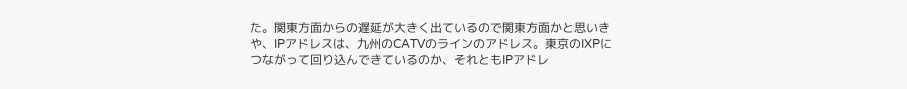た。関東方面からの遅延が大きく出ているので関東方面かと思いきや、IPアドレスは、九州のCATVのラインのアドレス。東京のIXPにつながって回り込んできているのか、それともIPアドレ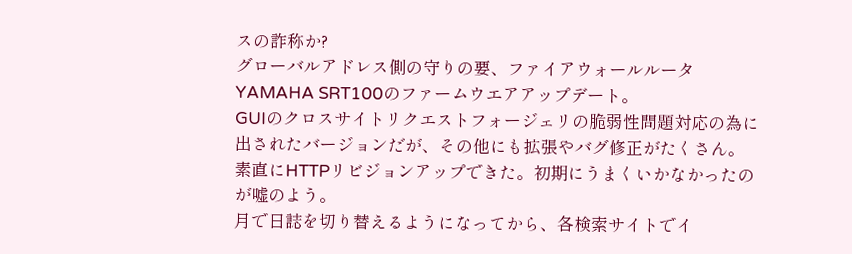スの詐称か?
グローバルアドレス側の守りの要、ファイアウォールルータYAMAHA SRT100のファームウエアアップデート。
GUIのクロスサイトリクエストフォージェリの脆弱性問題対応の為に出されたバージョンだが、その他にも拡張やバグ修正がたくさん。素直にHTTPリビジョンアップできた。初期にうまくいかなかったのが嘘のよう。
月で日誌を切り替えるようになってから、各検索サイトでイ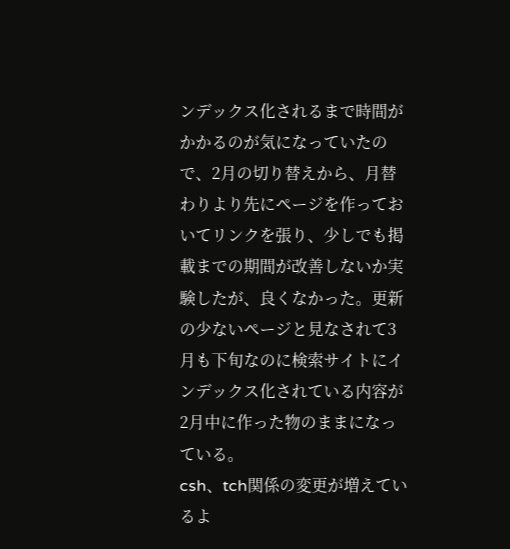ンデックス化されるまで時間がかかるのが気になっていたので、2月の切り替えから、月替わりより先にページを作っておいてリンクを張り、少しでも掲載までの期間が改善しないか実験したが、良くなかった。更新の少ないページと見なされて3月も下旬なのに検索サイトにインデックス化されている内容が2月中に作った物のままになっている。
csh、tch関係の変更が増えているよ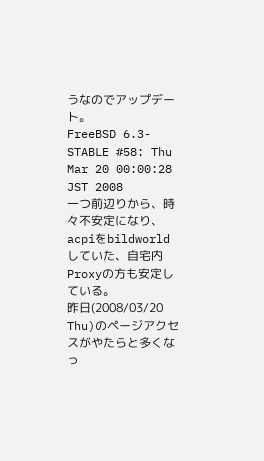うなのでアップデート。
FreeBSD 6.3-STABLE #58: Thu Mar 20 00:00:28 JST 2008
一つ前辺りから、時々不安定になり、acpiをbildworldしていた、自宅内Proxyの方も安定している。
昨日(2008/03/20 Thu)のページアクセスがやたらと多くなっ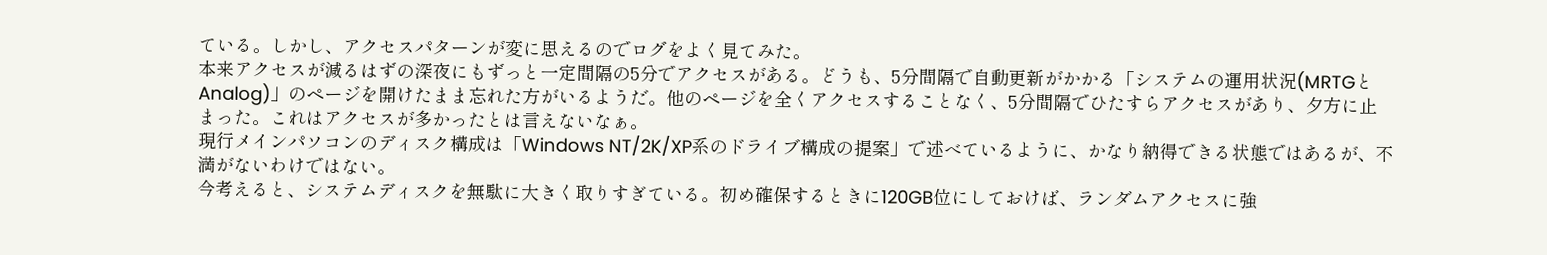ている。しかし、アクセスパターンが変に思えるのでログをよく見てみた。
本来アクセスが減るはずの深夜にもずっと一定間隔の5分でアクセスがある。どうも、5分間隔で自動更新がかかる「システムの運用状況(MRTGとAnalog)」のページを開けたまま忘れた方がいるようだ。他のページを全くアクセスすることなく、5分間隔でひたすらアクセスがあり、夕方に止まった。これはアクセスが多かったとは言えないなぁ。
現行メインパソコンのディスク構成は「Windows NT/2K/XP系のドライブ構成の提案」で述べているように、かなり納得できる状態ではあるが、不満がないわけではない。
今考えると、システムディスクを無駄に大きく取りすぎている。初め確保するときに120GB位にしておけば、ランダムアクセスに強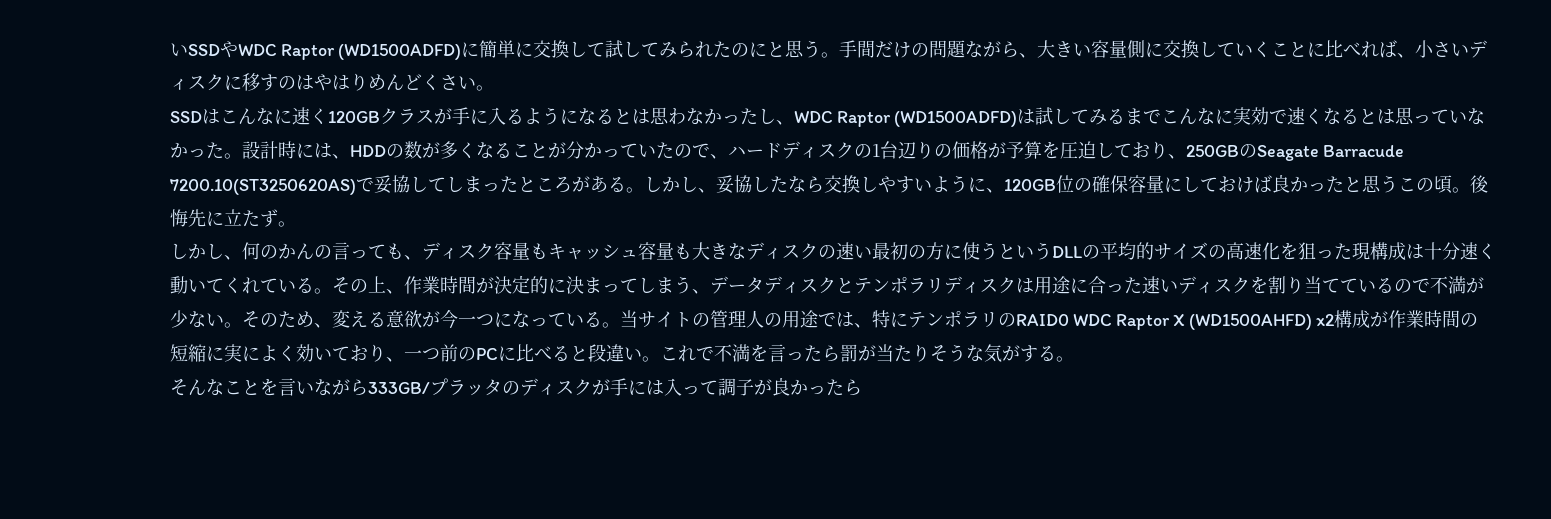いSSDやWDC Raptor (WD1500ADFD)に簡単に交換して試してみられたのにと思う。手間だけの問題ながら、大きい容量側に交換していくことに比べれば、小さいディスクに移すのはやはりめんどくさい。
SSDはこんなに速く120GBクラスが手に入るようになるとは思わなかったし、WDC Raptor (WD1500ADFD)は試してみるまでこんなに実効で速くなるとは思っていなかった。設計時には、HDDの数が多くなることが分かっていたので、ハードディスクの1台辺りの価格が予算を圧迫しており、250GBのSeagate Barracude 7200.10(ST3250620AS)で妥協してしまったところがある。しかし、妥協したなら交換しやすいように、120GB位の確保容量にしておけば良かったと思うこの頃。後悔先に立たず。
しかし、何のかんの言っても、ディスク容量もキャッシュ容量も大きなディスクの速い最初の方に使うというDLLの平均的サイズの高速化を狙った現構成は十分速く動いてくれている。その上、作業時間が決定的に決まってしまう、データディスクとテンポラリディスクは用途に合った速いディスクを割り当てているので不満が少ない。そのため、変える意欲が今一つになっている。当サイトの管理人の用途では、特にテンポラリのRAID0 WDC Raptor X (WD1500AHFD) x2構成が作業時間の短縮に実によく効いており、一つ前のPCに比べると段違い。これで不満を言ったら罰が当たりそうな気がする。
そんなことを言いながら333GB/プラッタのディスクが手には入って調子が良かったら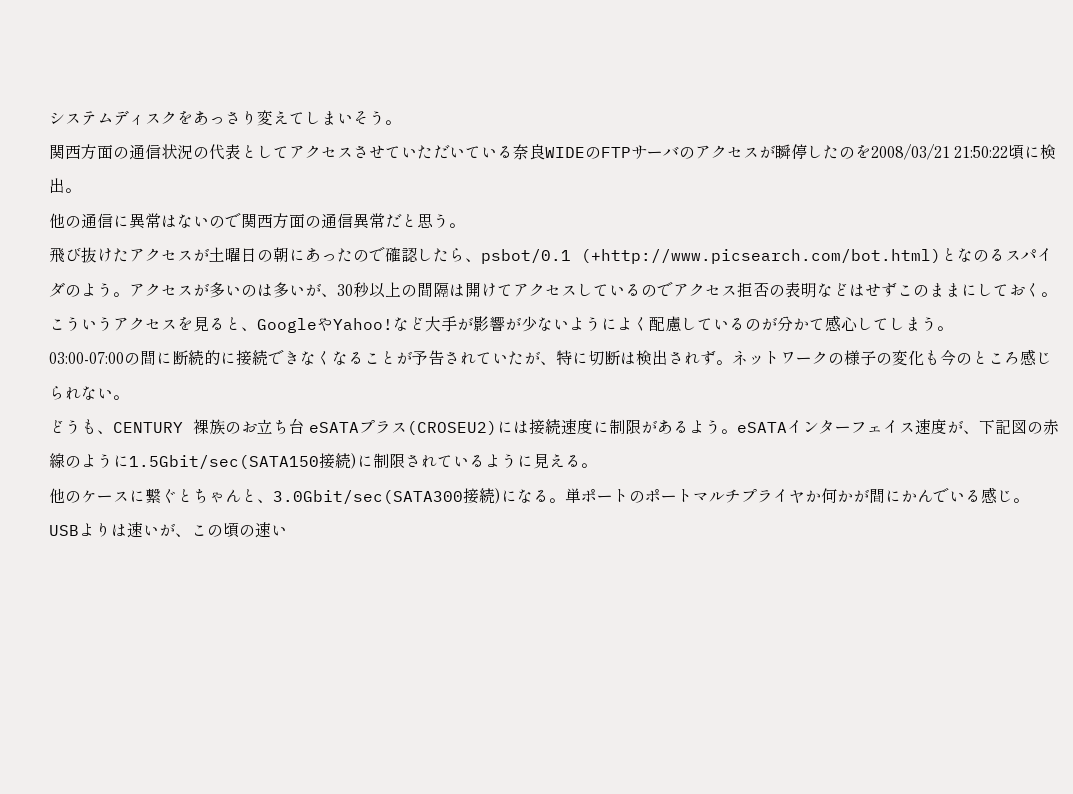システムディスクをあっさり変えてしまいそう。
関西方面の通信状況の代表としてアクセスさせていただいている奈良WIDEのFTPサーバのアクセスが瞬停したのを2008/03/21 21:50:22頃に検出。
他の通信に異常はないので関西方面の通信異常だと思う。
飛び抜けたアクセスが土曜日の朝にあったので確認したら、psbot/0.1 (+http://www.picsearch.com/bot.html)となのるスパイダのよう。アクセスが多いのは多いが、30秒以上の間隔は開けてアクセスしているのでアクセス拒否の表明などはせずこのままにしておく。
こういうアクセスを見ると、GoogleやYahoo!など大手が影響が少ないようによく配慮しているのが分かて感心してしまう。
03:00-07:00の間に断続的に接続できなくなることが予告されていたが、特に切断は検出されず。ネットワークの様子の変化も今のところ感じられない。
どうも、CENTURY 裸族のお立ち台 eSATAプラス(CROSEU2)には接続速度に制限があるよう。eSATAインターフェイス速度が、下記図の赤線のように1.5Gbit/sec(SATA150接続)に制限されているように見える。
他のケースに繋ぐとちゃんと、3.0Gbit/sec(SATA300接続)になる。単ポートのポートマルチプライヤか何かが間にかんでいる感じ。
USBよりは速いが、この頃の速い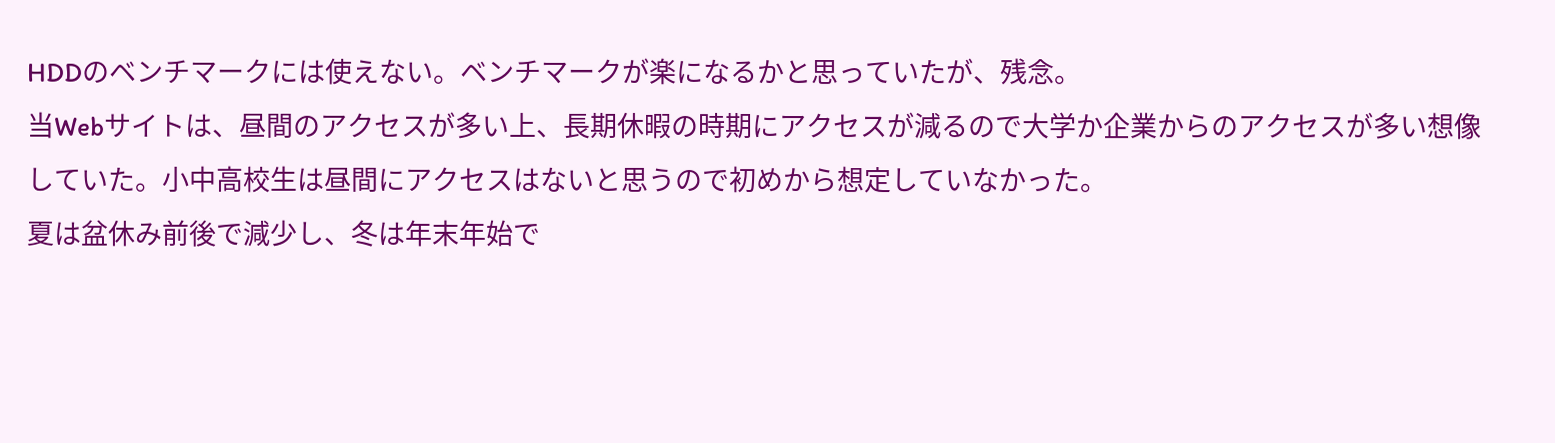HDDのベンチマークには使えない。ベンチマークが楽になるかと思っていたが、残念。
当Webサイトは、昼間のアクセスが多い上、長期休暇の時期にアクセスが減るので大学か企業からのアクセスが多い想像していた。小中高校生は昼間にアクセスはないと思うので初めから想定していなかった。
夏は盆休み前後で減少し、冬は年末年始で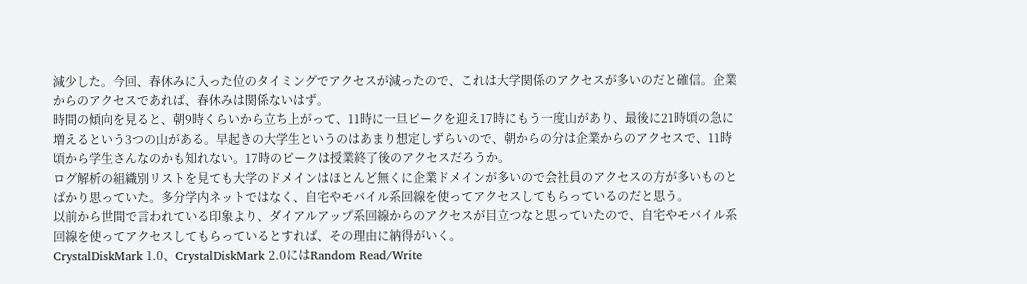減少した。今回、春休みに入った位のタイミングでアクセスが減ったので、これは大学関係のアクセスが多いのだと確信。企業からのアクセスであれば、春休みは関係ないはず。
時間の傾向を見ると、朝9時くらいから立ち上がって、11時に一旦ピークを迎え17時にもう一度山があり、最後に21時頃の急に増えるという3つの山がある。早起きの大学生というのはあまり想定しずらいので、朝からの分は企業からのアクセスで、11時頃から学生さんなのかも知れない。17時のピークは授業終了後のアクセスだろうか。
ログ解析の組織別リストを見ても大学のドメインはほとんど無くに企業ドメインが多いので会社員のアクセスの方が多いものとばかり思っていた。多分学内ネットではなく、自宅やモバイル系回線を使ってアクセスしてもらっているのだと思う。
以前から世間で言われている印象より、ダイアルアップ系回線からのアクセスが目立つなと思っていたので、自宅やモバイル系回線を使ってアクセスしてもらっているとすれば、その理由に納得がいく。
CrystalDiskMark 1.0、CrystalDiskMark 2.0にはRandom Read/Write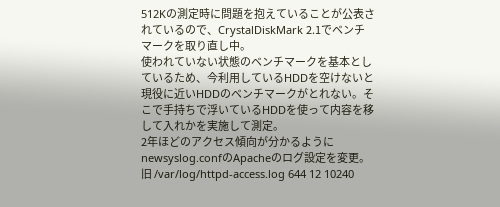512Kの測定時に問題を抱えていることが公表されているので、CrystalDiskMark 2.1でベンチマークを取り直し中。
使われていない状態のベンチマークを基本としているため、今利用しているHDDを空けないと現役に近いHDDのベンチマークがとれない。そこで手持ちで浮いているHDDを使って内容を移して入れかを実施して測定。
2年ほどのアクセス傾向が分かるようにnewsyslog.confのApacheのログ設定を変更。
旧 /var/log/httpd-access.log 644 12 10240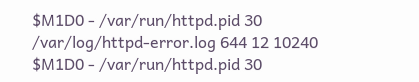$M1D0 - /var/run/httpd.pid 30 /var/log/httpd-error.log 644 12 10240 $M1D0 - /var/run/httpd.pid 30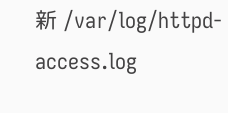新 /var/log/httpd-access.log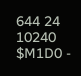644 24 10240 $M1D0 -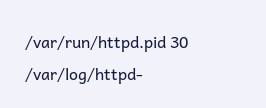/var/run/httpd.pid 30 /var/log/httpd-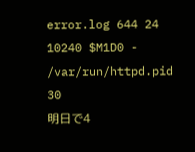error.log 644 24 10240 $M1D0 - /var/run/httpd.pid 30
明日で4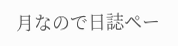月なので日誌ペー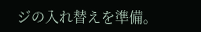ジの入れ替えを準備。